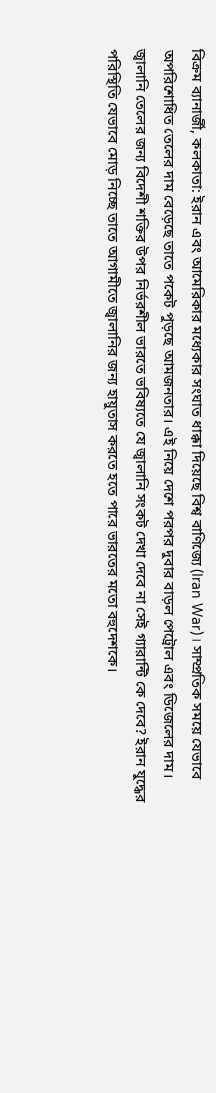বিক্রম ব্যানার্জী, কলকাতা: ইরান এবং আমেরিকার মধ্যেকার সংঘাত ধাক্কা দিয়েছে বিশ্ব বাণিজ্যে (Iran War)। সাম্প্রতিক সময়ে যেভাবে অপরিশোধিত তেলের দাম বেড়েছে তাতে পকেট পুড়ছে আমজনতার। এই নিয়ে দেশে পরপর দুবার বাড়ল পেট্রোল এবং ডিজেলের দাম। জ্বালানি তেলের জন্য বিদেশী শক্তির উপর নির্ভরশীল ভারতে ভবিষ্যতে যে জ্বালানি সংকট দেখা দেবে না সেই গ্যারান্টি কে দেবে? ইরান যুদ্ধের পরিস্থিতি যেভাবে মোড় নিচ্ছে তাতে আগামীতে জ্বালানির জন্য হায়ুতাস করতে হতে পারে ভারতের মতো বহুদেশকে।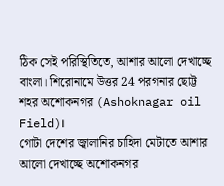ঠিক সেই পরিস্থিতিতে, আশার আলো দেখাচ্ছে বাংলা। শিরোনামে উত্তর 24 পরগনার ছোট্ট শহর অশোকনগর (Ashoknagar oil Field)।
গোটা দেশের জ্বালানির চাহিদা মেটাতে আশার আলো দেখাচ্ছে অশোকনগর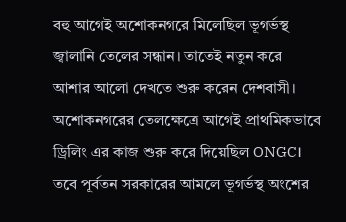বহু আগেই অশোকনগরে মিলেছিল ভূগর্ভস্থ জ্বালানি তেলের সন্ধান। তাতেই নতুন করে আশার আলো দেখতে শুরু করেন দেশবাসী। অশোকনগরের তেলক্ষেত্রে আগেই প্রাথমিকভাবে ড্রিলিং এর কাজ শুরু করে দিয়েছিল ONGC। তবে পূর্বতন সরকারের আমলে ভূগর্ভস্থ অংশের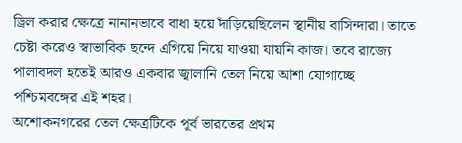ড্রিল করার ক্ষেত্রে নানানভাবে বাধা হয়ে দাঁড়িয়েছিলেন স্থানীয় বাসিন্দারা। তাতে চেষ্টা করেও স্বাভাবিক ছন্দে এগিয়ে নিয়ে যাওয়া যায়নি কাজ। তবে রাজ্যে পালাবদল হতেই আরও একবার জ্বালানি তেল নিয়ে আশা যোগাচ্ছে পশ্চিমবঙ্গের এই শহর।
অশোকনগরের তেল ক্ষেত্রটিকে পূর্ব ভারতের প্রথম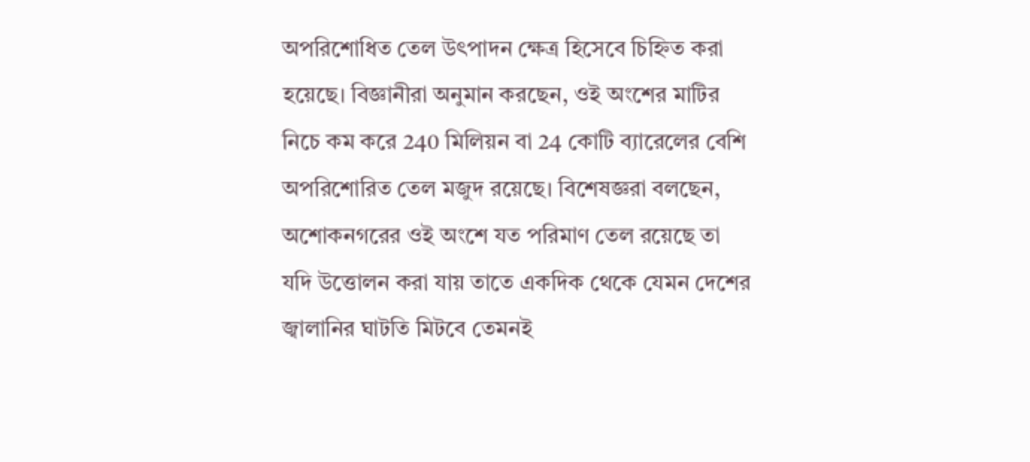অপরিশোধিত তেল উৎপাদন ক্ষেত্র হিসেবে চিহ্নিত করা হয়েছে। বিজ্ঞানীরা অনুমান করছেন, ওই অংশের মাটির নিচে কম করে 240 মিলিয়ন বা 24 কোটি ব্যারেলের বেশি অপরিশোরিত তেল মজুদ রয়েছে। বিশেষজ্ঞরা বলছেন, অশোকনগরের ওই অংশে যত পরিমাণ তেল রয়েছে তা যদি উত্তোলন করা যায় তাতে একদিক থেকে যেমন দেশের জ্বালানির ঘাটতি মিটবে তেমনই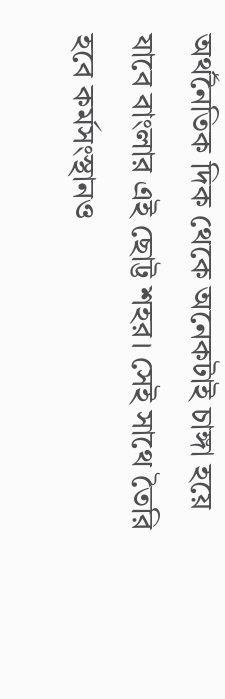অর্থনৈতিক দিক থেকে অনেকটাই চাঙ্গা হয়ে যাবে বাংলার এই ছোট্ট শহর। সেই সাথে তৈরি হবে কর্মসংস্থানও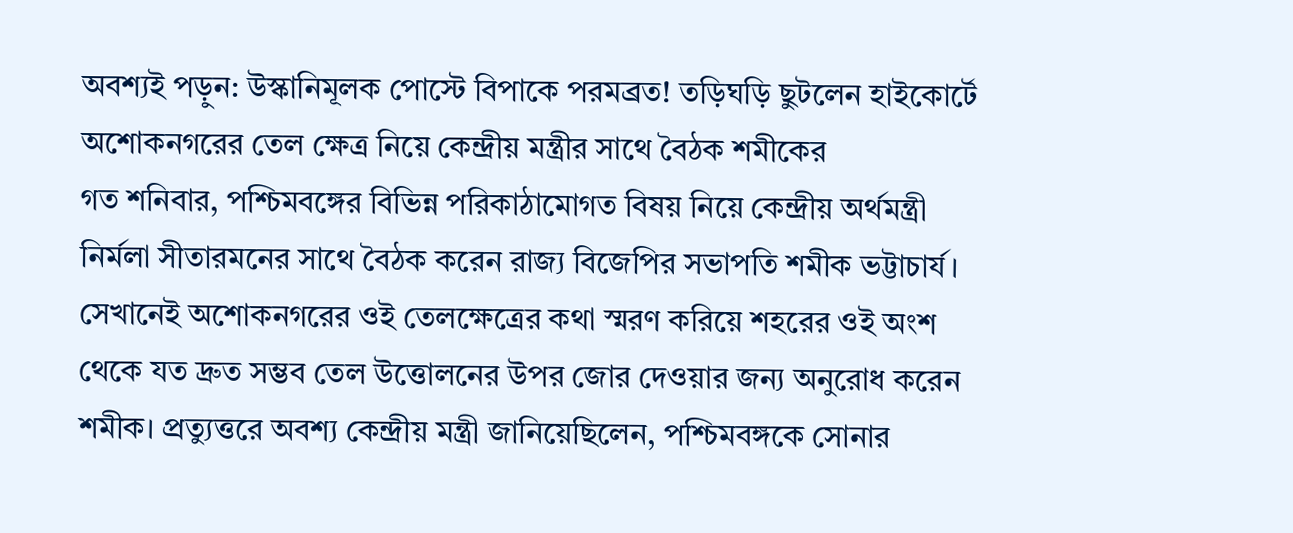অবশ্যই পড়ুন: উস্কানিমূলক পোস্টে বিপাকে পরমব্রত! তড়িঘড়ি ছুটলেন হাইকোর্টে
অশোকনগরের তেল ক্ষেত্র নিয়ে কেন্দ্রীয় মন্ত্রীর সাথে বৈঠক শমীকের
গত শনিবার, পশ্চিমবঙ্গের বিভিন্ন পরিকাঠামোগত বিষয় নিয়ে কেন্দ্রীয় অর্থমন্ত্রী নির্মলা সীতারমনের সাথে বৈঠক করেন রাজ্য বিজেপির সভাপতি শমীক ভট্টাচার্য। সেখানেই অশোকনগরের ওই তেলক্ষেত্রের কথা স্মরণ করিয়ে শহরের ওই অংশ থেকে যত দ্রুত সম্ভব তেল উত্তোলনের উপর জোর দেওয়ার জন্য অনুরোধ করেন শমীক। প্রত্যুত্তরে অবশ্য কেন্দ্রীয় মন্ত্রী জানিয়েছিলেন, পশ্চিমবঙ্গকে সোনার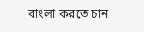বাংলা করতে চান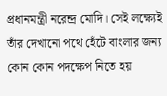প্রধানমন্ত্রী নরেন্দ্র মোদি। সেই লক্ষ্যেই তাঁর দেখানো পথে হেঁটে বাংলার জন্য কোন কোন পদক্ষেপ নিতে হয়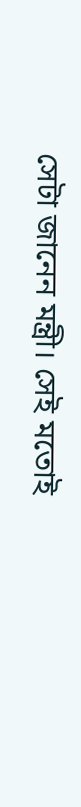সেটা জানেন মন্ত্রী। সেই মতোই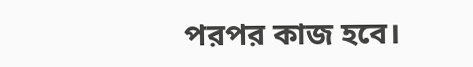পরপর কাজ হবে।